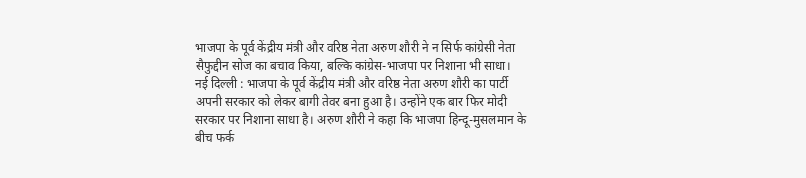भाजपा के पूर्व केंद्रीय मंत्री और वरिष्ठ नेता अरुण शौरी ने न सिर्फ कांग्रेसी नेता सैफुद्दीन सोज का बचाव किया, बल्कि कांग्रेस-भाजपा पर निशाना भी साधा।
नई दिल्ली : भाजपा के पूर्व केंद्रीय मंत्री और वरिष्ठ नेता अरुण शौरी का पार्टी अपनी सरकार को लेकर बागी तेवर बना हुआ है। उन्होंने एक बार फिर मोदी सरकार पर निशाना साधा है। अरुण शौरी ने कहा कि भाजपा हिन्दू-मुसलमान के बीच फर्क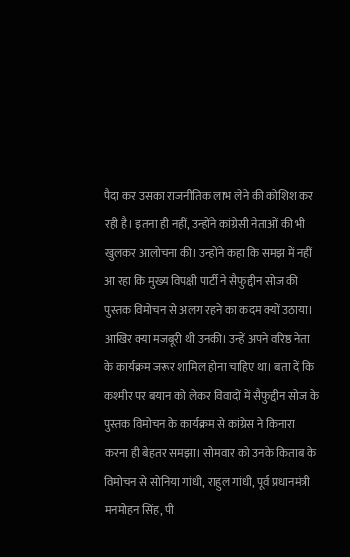पैदा कर उसका राजनीतिक लाभ लेने की कोशिश कर रही है। इतना ही नहीं, उन्होंने कांग्रेसी नेताओं की भी खुलकर आलोचना की। उन्होंने कहा कि समझ में नहीं आ रहा कि मुख्य विपक्षी पार्टी ने सैफुद्दीन सोज की पुस्तक विमोचन से अलग रहने का कदम क्यों उठाया। आखिर क्या मजबूरी थी उनकी। उन्हें अपने वरिष्ठ नेता के कार्यक्रम जरूर शामिल होना चाहिए था। बता दें कि कश्मीर पर बयान को लेकर विवादों में सैफुद्दीन सोज के पुस्तक विमोचन के कार्यक्रम से कांग्रेस ने किनारा करना ही बेहतर समझा। सोमवार को उनके किताब के विमोचन से सोनिया गांधी, राहुल गांधी, पूर्व प्रधानमंत्री मनमोहन सिंह, पी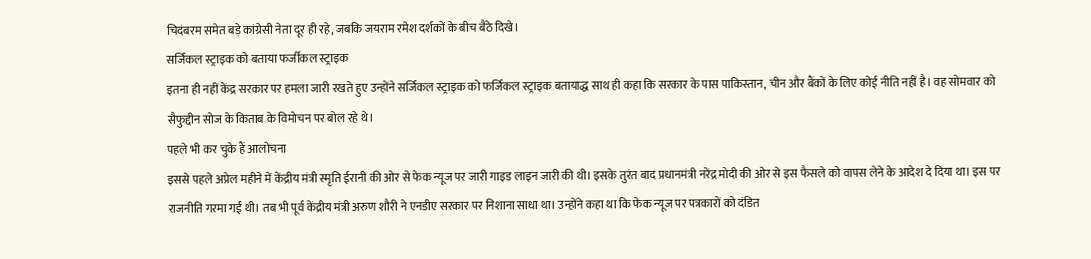चिदंबरम समेत बड़े कांग्रेसी नेता दूर ही रहे, जबकि जयराम रमेश दर्शकों के बीच बैठे दिखे।
सर्जिकल स्ट्राइक को बताया फर्जीकल स्ट्राइक
इतना ही नहीं केंद्र सरकार पर हमला जारी रखते हुए उन्होंने सर्जिकल स्ट्राइक को फर्जिकल स्ट्राइक बतायाद्ध साथ ही कहा कि सरकार के पास पाकिस्तान, चीन और बैंकों के लिए कोई नीति नहीं है। वह सोमवार को सैफुद्दीन सोज के किताब के विमोचन पर बोल रहे थे।
पहले भी कर चुके हैं आलोचना
इससे पहले अप्रेल महीने में केंद्रीय मंत्री स्मृति ईरानी की ओर से फेक न्यूज पर जारी गाइड लाइन जारी की थी। इसके तुरंत बाद प्रधानमंत्री नरेंद्र मोदी की ओर से इस फैसले को वापस लेने के आदेश दे दिया था। इस पर राजनीति गरमा गई थी। तब भी पूर्व केंद्रीय मंत्री अरुण शौरी ने एनडीए सरकार पर निशाना साधा था। उन्होंने कहा था कि फेक न्यूज पर पत्रकारों को दंडित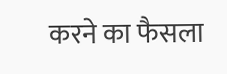करने का फैसला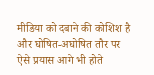मीडिया को दबाने की कोशिश है और घोषित-अघोषित तौर पर ऐसे प्रयास आगे भी होते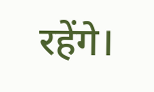रहेंगे।